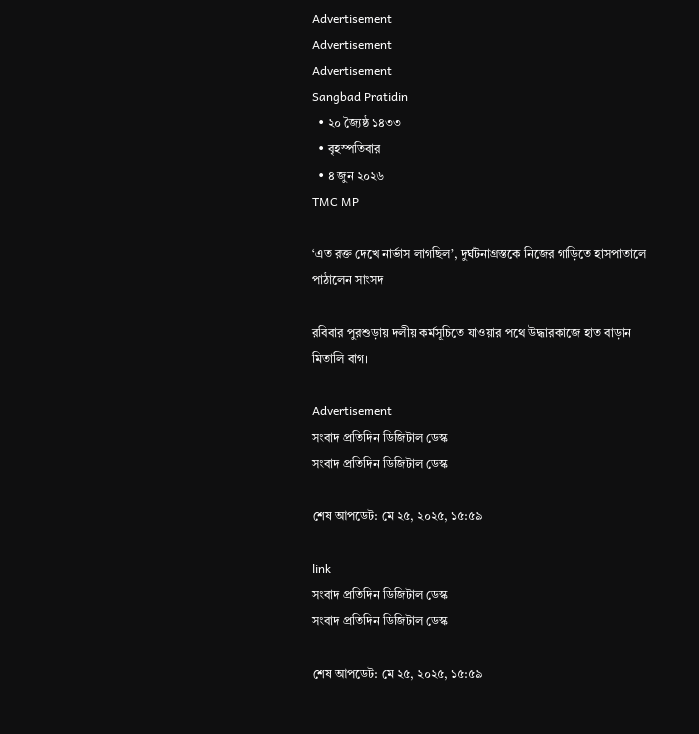Advertisement
Advertisement
Advertisement
Sangbad Pratidin
  • ২০ জ্যৈষ্ঠ ১৪৩৩
  • বৃহস্পতিবার
  • ৪ জুন ২০২৬
TMC MP

‘এত রক্ত দেখে নার্ভাস লাগছিল’, দুর্ঘটনাগ্রস্তকে নিজের গাড়িতে হাসপাতালে পাঠালেন সাংসদ

রবিবার পুরশুড়ায় দলীয় কর্মসূচিতে যাওয়ার পথে উদ্ধারকাজে হাত বাড়ান মিতালি বাগ।

Advertisement
সংবাদ প্রতিদিন ডিজিটাল ডেস্ক
সংবাদ প্রতিদিন ডিজিটাল ডেস্ক

শেষ আপডেট: মে ২৫, ২০২৫, ১৫:৫৯

link
সংবাদ প্রতিদিন ডিজিটাল ডেস্ক
সংবাদ প্রতিদিন ডিজিটাল ডেস্ক

শেষ আপডেট: মে ২৫, ২০২৫, ১৫:৫৯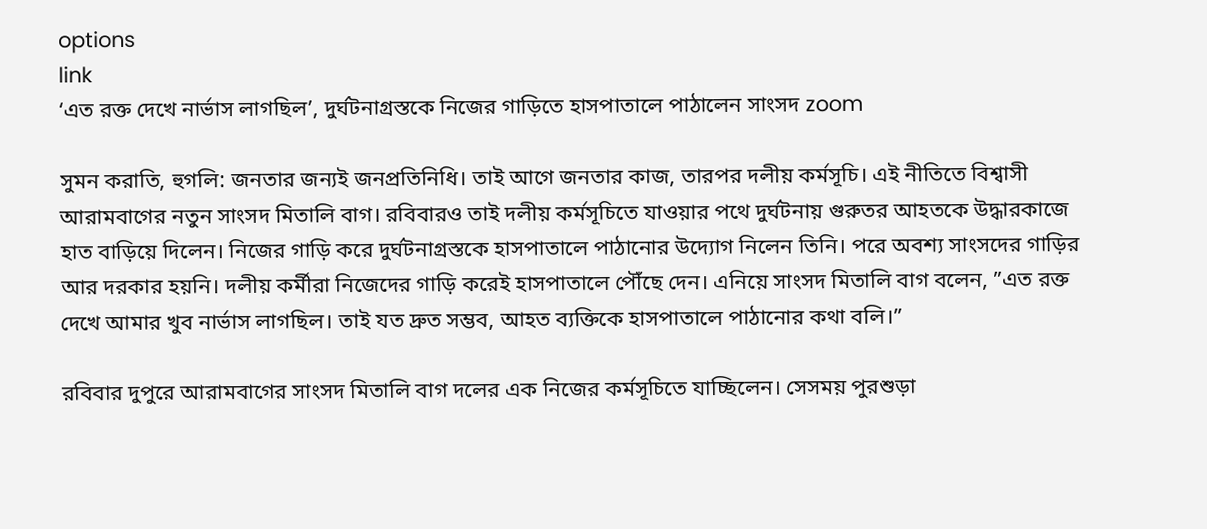options
link
‘এত রক্ত দেখে নার্ভাস লাগছিল’, দুর্ঘটনাগ্রস্তকে নিজের গাড়িতে হাসপাতালে পাঠালেন সাংসদ zoom

সুমন করাতি, হুগলি: জনতার জন্যই জনপ্রতিনিধি। তাই আগে জনতার কাজ, তারপর দলীয় কর্মসূচি। এই নীতিতে বিশ্বাসী আরামবাগের নতুন সাংসদ মিতালি বাগ। রবিবারও তাই দলীয় কর্মসূচিতে যাওয়ার পথে দুর্ঘটনায় গুরুতর আহতকে উদ্ধারকাজে হাত বাড়িয়ে দিলেন। নিজের গাড়ি করে দুর্ঘটনাগ্রস্তকে হাসপাতালে পাঠানোর উদ্যোগ নিলেন তিনি। পরে অবশ্য সাংসদের গাড়ির আর দরকার হয়নি। দলীয় কর্মীরা নিজেদের গাড়ি করেই হাসপাতালে পৌঁছে দেন। এনিয়ে সাংসদ মিতালি বাগ বলেন, ”এত রক্ত দেখে আমার খুব নার্ভাস লাগছিল। তাই যত দ্রুত সম্ভব, আহত ব্যক্তিকে হাসপাতালে পাঠানোর কথা বলি।”

রবিবার দুপুরে আরামবাগের সাংসদ মিতালি বাগ দলের এক নিজের কর্মসূচিতে যাচ্ছিলেন। সেসময় পুরশুড়া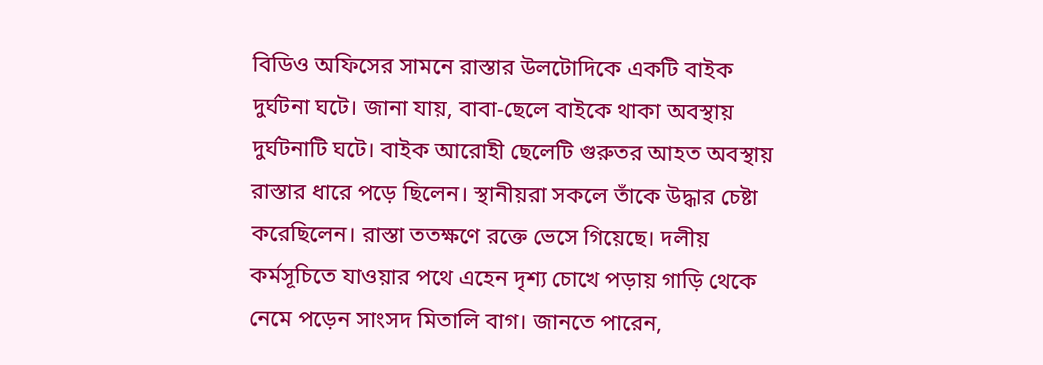বিডিও অফিসের সামনে রাস্তার উলটোদিকে একটি বাইক দুর্ঘটনা ঘটে। জানা যায়, বাবা-ছেলে বাইকে থাকা অবস্থায় দুর্ঘটনাটি ঘটে। বাইক আরোহী ছেলেটি গুরুতর আহত অবস্থায় রাস্তার ধারে পড়ে ছিলেন। স্থানীয়রা সকলে তাঁকে উদ্ধার চেষ্টা করেছিলেন। রাস্তা ততক্ষণে রক্তে ভেসে গিয়েছে। দলীয় কর্মসূচিতে যাওয়ার পথে এহেন দৃশ্য চোখে পড়ায় গাড়ি থেকে নেমে পড়েন সাংসদ মিতালি বাগ। জানতে পারেন,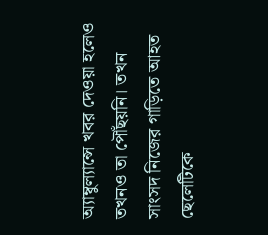অ্যাম্বুল্যান্সে খবর দেওয়া হলেও তখনও তা পৌঁছয়নি। তখন সাংসদ নিজের গাড়িতে আহত ছেলেটিকে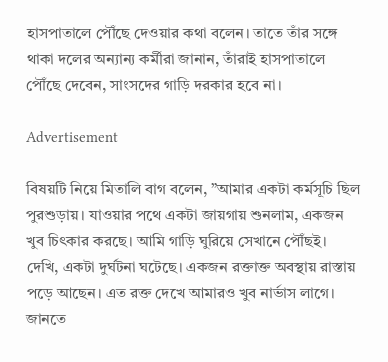হাসপাতালে পৌঁছে দেওয়ার কথা বলেন। তাতে তাঁর সঙ্গে থাকা দলের অন্যান্য কর্মীরা জানান, তাঁরাই হাসপাতালে পৌঁছে দেবেন, সাংসদের গাড়ি দরকার হবে না।

Advertisement

বিষয়টি নিয়ে মিতালি বাগ বলেন, ”আমার একটা কর্মসূচি ছিল পুরশুড়ায়। যাওয়ার পথে একটা জায়গায় শুনলাম, একজন খুব চিৎকার করছে। আমি গাড়ি ঘুরিয়ে সেখানে পৌঁছই। দেখি, একটা দুর্ঘটনা ঘটেছে। একজন রক্তাক্ত অবস্থায় রাস্তায় পড়ে আছেন। এত রক্ত দেখে আমারও খুব নার্ভাস লাগে। জানতে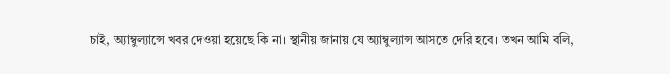চাই, অ্যাম্বুল্যান্সে খবর দেওয়া হয়েছে কি না। স্থানীয় জানায় যে অ্যাম্বুল্যান্স আসতে দেরি হবে। তখন আমি বলি,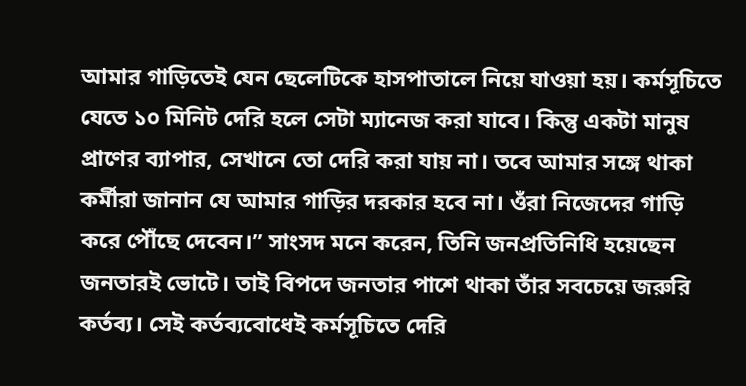আমার গাড়িতেই যেন ছেলেটিকে হাসপাতালে নিয়ে যাওয়া হয়। কর্মসূচিতে যেতে ১০ মিনিট দেরি হলে সেটা ম্যানেজ করা যাবে। কিন্তু একটা মানুষ প্রাণের ব্যাপার, সেখানে তো দেরি করা যায় না। তবে আমার সঙ্গে থাকা কর্মীরা জানান যে আমার গাড়ির দরকার হবে না। ওঁরা নিজেদের গাড়ি করে পৌঁছে দেবেন।” সাংসদ মনে করেন, তিনি জনপ্রতিনিধি হয়েছেন জনতারই ভোটে। তাই বিপদে জনতার পাশে থাকা তাঁর সবচেয়ে জরুরি কর্তব্য। সেই কর্তব্যবোধেই কর্মসূচিতে দেরি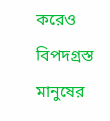করেও বিপদগ্রস্ত মানুষের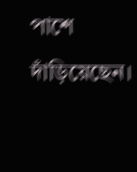পাশে দাঁড়িয়েছেন।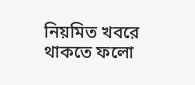নিয়মিত খবরে থাকতে ফলো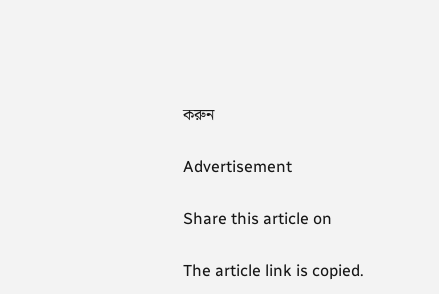করুন

Advertisement

Share this article on

The article link is copied.